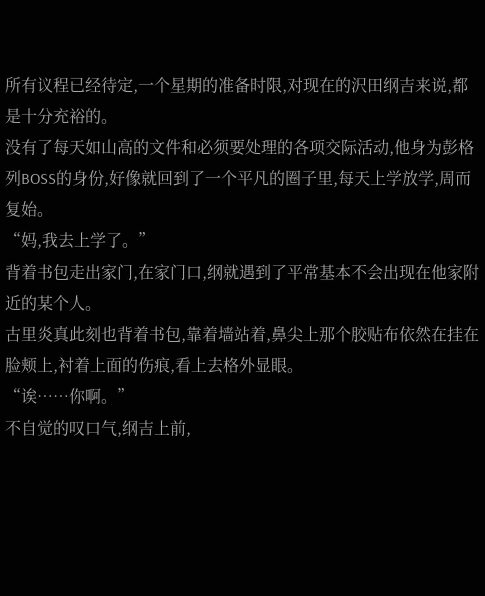所有议程已经待定,一个星期的准备时限,对现在的沢田纲吉来说,都是十分充裕的。
没有了每天如山高的文件和必须要处理的各项交际活动,他身为彭格列BOSS的身份,好像就回到了一个平凡的圈子里,每天上学放学,周而复始。
“妈,我去上学了。”
背着书包走出家门,在家门口,纲就遇到了平常基本不会出现在他家附近的某个人。
古里炎真此刻也背着书包,靠着墙站着,鼻尖上那个胶贴布依然在挂在脸颊上,衬着上面的伤痕,看上去格外显眼。
“诶……你啊。”
不自觉的叹口气,纲吉上前,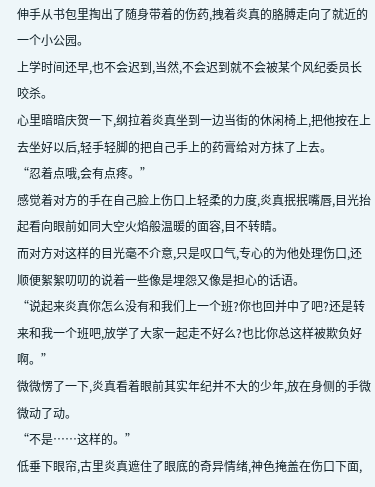伸手从书包里掏出了随身带着的伤药,拽着炎真的胳膊走向了就近的一个小公园。
上学时间还早,也不会迟到,当然,不会迟到就不会被某个风纪委员长咬杀。
心里暗暗庆贺一下,纲拉着炎真坐到一边当街的休闲椅上,把他按在上去坐好以后,轻手轻脚的把自己手上的药膏给对方抹了上去。
“忍着点哦,会有点疼。”
感觉着对方的手在自己脸上伤口上轻柔的力度,炎真抿抿嘴唇,目光抬起看向眼前如同大空火焰般温暖的面容,目不转睛。
而对方对这样的目光毫不介意,只是叹口气,专心的为他处理伤口,还顺便絮絮叨叨的说着一些像是埋怨又像是担心的话语。
“说起来炎真你怎么没有和我们上一个班?你也回并中了吧?还是转来和我一个班吧,放学了大家一起走不好么?也比你总这样被欺负好啊。”
微微愣了一下,炎真看着眼前其实年纪并不大的少年,放在身侧的手微微动了动。
“不是……这样的。”
低垂下眼帘,古里炎真遮住了眼底的奇异情绪,神色掩盖在伤口下面,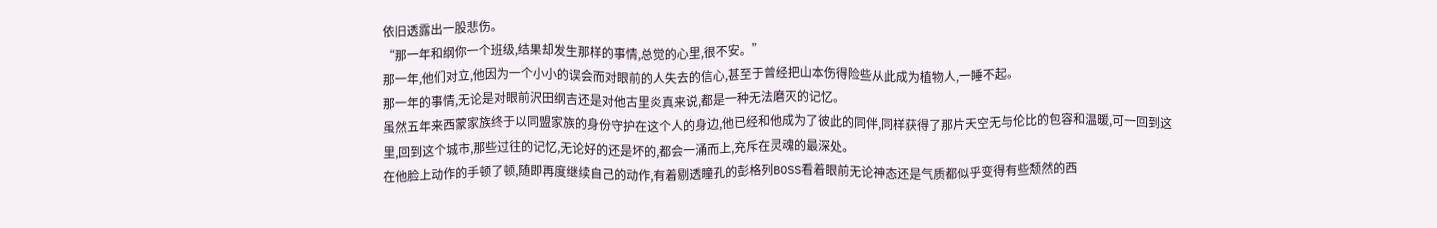依旧透露出一股悲伤。
“那一年和纲你一个班级,结果却发生那样的事情,总觉的心里,很不安。”
那一年,他们对立,他因为一个小小的误会而对眼前的人失去的信心,甚至于曾经把山本伤得险些从此成为植物人,一睡不起。
那一年的事情,无论是对眼前沢田纲吉还是对他古里炎真来说,都是一种无法磨灭的记忆。
虽然五年来西蒙家族终于以同盟家族的身份守护在这个人的身边,他已经和他成为了彼此的同伴,同样获得了那片天空无与伦比的包容和温暖,可一回到这里,回到这个城市,那些过往的记忆,无论好的还是坏的,都会一涌而上,充斥在灵魂的最深处。
在他脸上动作的手顿了顿,随即再度继续自己的动作,有着剔透瞳孔的彭格列BOSS看着眼前无论神态还是气质都似乎变得有些颓然的西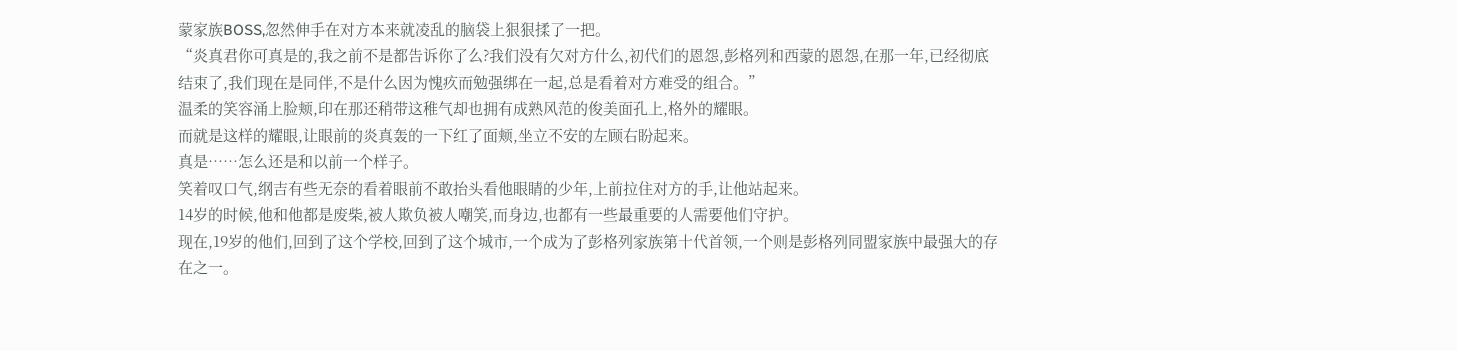蒙家族BOSS,忽然伸手在对方本来就凌乱的脑袋上狠狠揉了一把。
“炎真君你可真是的,我之前不是都告诉你了么?我们没有欠对方什么,初代们的恩怨,彭格列和西蒙的恩怨,在那一年,已经彻底结束了,我们现在是同伴,不是什么因为愧疚而勉强绑在一起,总是看着对方难受的组合。”
温柔的笑容涌上脸颊,印在那还稍带这稚气却也拥有成熟风范的俊美面孔上,格外的耀眼。
而就是这样的耀眼,让眼前的炎真轰的一下红了面颊,坐立不安的左顾右盼起来。
真是……怎么还是和以前一个样子。
笑着叹口气,纲吉有些无奈的看着眼前不敢抬头看他眼睛的少年,上前拉住对方的手,让他站起来。
14岁的时候,他和他都是废柴,被人欺负被人嘲笑,而身边,也都有一些最重要的人需要他们守护。
现在,19岁的他们,回到了这个学校,回到了这个城市,一个成为了彭格列家族第十代首领,一个则是彭格列同盟家族中最强大的存在之一。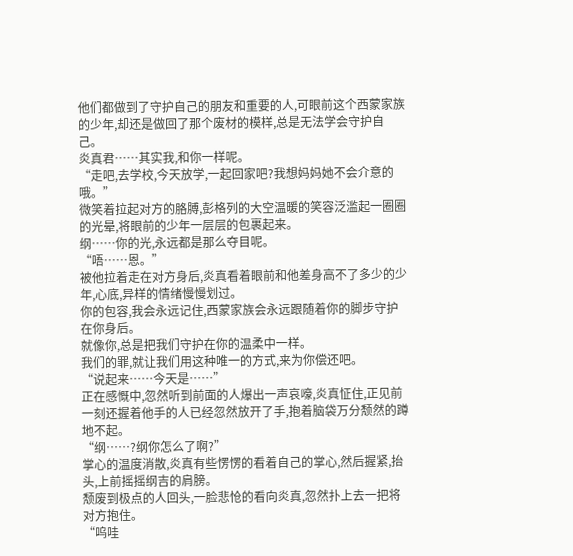他们都做到了守护自己的朋友和重要的人,可眼前这个西蒙家族的少年,却还是做回了那个废材的模样,总是无法学会守护自己。
炎真君……其实我,和你一样呢。
“走吧,去学校,今天放学,一起回家吧?我想妈妈她不会介意的哦。”
微笑着拉起对方的胳膊,彭格列的大空温暖的笑容泛滥起一圈圈的光晕,将眼前的少年一层层的包裹起来。
纲……你的光,永远都是那么夺目呢。
“唔……恩。”
被他拉着走在对方身后,炎真看着眼前和他差身高不了多少的少年,心底,异样的情绪慢慢划过。
你的包容,我会永远记住,西蒙家族会永远跟随着你的脚步守护在你身后。
就像你,总是把我们守护在你的温柔中一样。
我们的罪,就让我们用这种唯一的方式,来为你偿还吧。
“说起来……今天是……”
正在感慨中,忽然听到前面的人爆出一声哀嚎,炎真怔住,正见前一刻还握着他手的人已经忽然放开了手,抱着脑袋万分颓然的蹲地不起。
“纲……?纲你怎么了啊?”
掌心的温度消散,炎真有些愣愣的看着自己的掌心,然后握紧,抬头,上前摇摇纲吉的肩膀。
颓废到极点的人回头,一脸悲怆的看向炎真,忽然扑上去一把将对方抱住。
“呜哇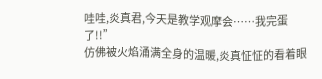哇哇,炎真君,今天是教学观摩会……我完蛋了!!”
仿佛被火焰涌满全身的温暖,炎真怔怔的看着眼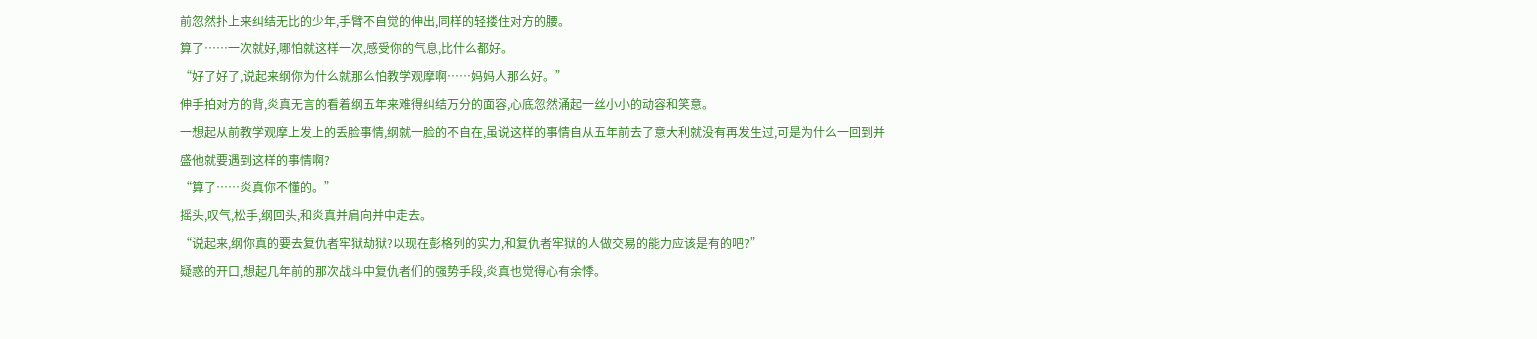前忽然扑上来纠结无比的少年,手臂不自觉的伸出,同样的轻搂住对方的腰。
算了……一次就好,哪怕就这样一次,感受你的气息,比什么都好。
“好了好了,说起来纲你为什么就那么怕教学观摩啊……妈妈人那么好。”
伸手拍对方的背,炎真无言的看着纲五年来难得纠结万分的面容,心底忽然涌起一丝小小的动容和笑意。
一想起从前教学观摩上发上的丢脸事情,纲就一脸的不自在,虽说这样的事情自从五年前去了意大利就没有再发生过,可是为什么一回到并盛他就要遇到这样的事情啊?
“算了……炎真你不懂的。”
摇头,叹气,松手,纲回头,和炎真并肩向并中走去。
“说起来,纲你真的要去复仇者牢狱劫狱?以现在彭格列的实力,和复仇者牢狱的人做交易的能力应该是有的吧?”
疑惑的开口,想起几年前的那次战斗中复仇者们的强势手段,炎真也觉得心有余悸。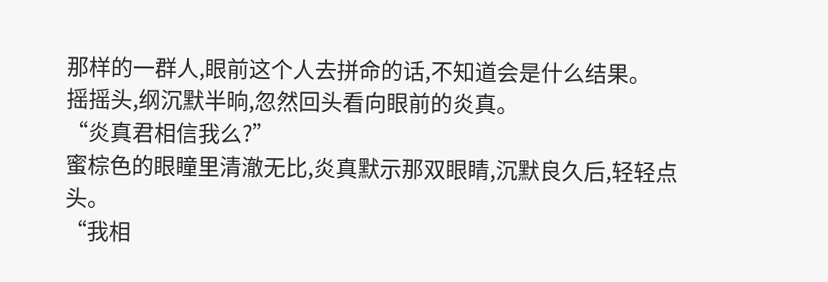那样的一群人,眼前这个人去拼命的话,不知道会是什么结果。
摇摇头,纲沉默半晌,忽然回头看向眼前的炎真。
“炎真君相信我么?”
蜜棕色的眼瞳里清澈无比,炎真默示那双眼睛,沉默良久后,轻轻点头。
“我相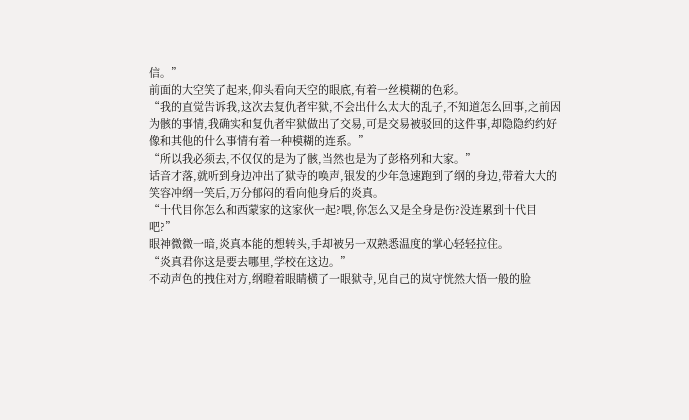信。”
前面的大空笑了起来,仰头看向天空的眼底,有着一丝模糊的色彩。
“我的直觉告诉我,这次去复仇者牢狱,不会出什么太大的乱子,不知道怎么回事,之前因为骸的事情,我确实和复仇者牢狱做出了交易,可是交易被驳回的这件事,却隐隐约约好像和其他的什么事情有着一种模糊的连系。”
“所以我必须去,不仅仅的是为了骸,当然也是为了彭格列和大家。”
话音才落,就听到身边冲出了狱寺的唤声,银发的少年急速跑到了纲的身边,带着大大的笑容冲纲一笑后,万分郁闷的看向他身后的炎真。
“十代目你怎么和西蒙家的这家伙一起?喂,你怎么又是全身是伤?没连累到十代目吧?”
眼神微微一暗,炎真本能的想转头,手却被另一双熟悉温度的掌心轻轻拉住。
“炎真君你这是要去哪里,学校在这边。”
不动声色的拽住对方,纲瞪着眼睛横了一眼狱寺,见自己的岚守恍然大悟一般的脸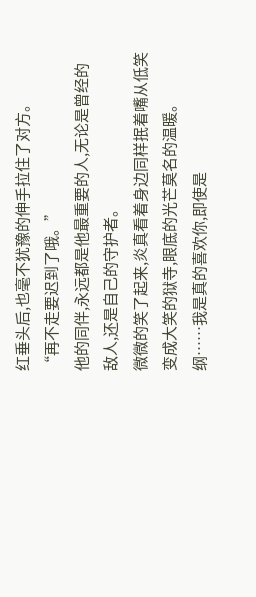红垂头后,也毫不犹豫的伸手拉住了对方。
“再不走要迟到了哦。”
他的同伴,永远都是他最重要的人,无论是曾经的敌人,还是自己的守护者。
微微的笑了起来,炎真看着身边同样抿着嘴从低笑变成大笑的狱寺,眼底的光芒莫名的温暖。
纲……我是真的喜欢你,即使是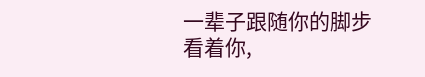一辈子跟随你的脚步看着你,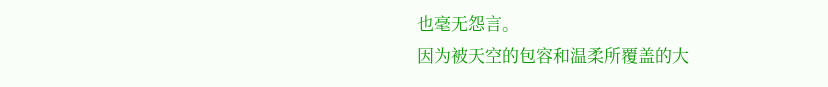也毫无怨言。
因为被天空的包容和温柔所覆盖的大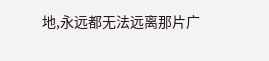地,永远都无法远离那片广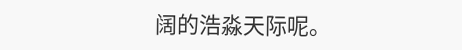阔的浩淼天际呢。